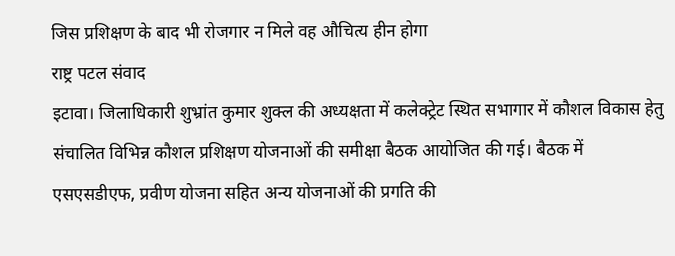जिस प्रशिक्षण के बाद भी रोजगार न मिले वह औचित्य हीन होगा
राष्ट्र पटल संवाद
इटावा। जिलाधिकारी शुभ्रांत कुमार शुक्ल की अध्यक्षता में कलेक्ट्रेट स्थित सभागार में कौशल विकास हेतु संचालित विभिन्न कौशल प्रशिक्षण योजनाओं की समीक्षा बैठक आयोजित की गई। बैठक में एसएसडीएफ, प्रवीण योजना सहित अन्य योजनाओं की प्रगति की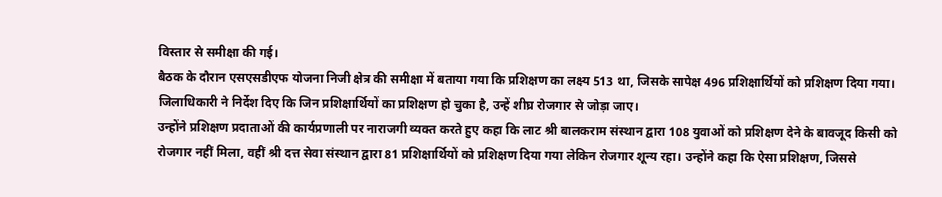विस्तार से समीक्षा की गई।
बैठक के दौरान एसएसडीएफ योजना निजी क्षेत्र की समीक्षा में बताया गया कि प्रशिक्षण का लक्ष्य 513 था, जिसके सापेक्ष 496 प्रशिक्षार्थियों को प्रशिक्षण दिया गया। जिलाधिकारी ने निर्देश दिए कि जिन प्रशिक्षार्थियों का प्रशिक्षण हो चुका है, उन्हें शीघ्र रोजगार से जोड़ा जाए।
उन्होंने प्रशिक्षण प्रदाताओं की कार्यप्रणाली पर नाराजगी व्यक्त करते हुए कहा कि लाट श्री बालकराम संस्थान द्वारा 108 युवाओं को प्रशिक्षण देने के बावजूद किसी को रोजगार नहीं मिला, वहीं श्री दत्त सेवा संस्थान द्वारा 81 प्रशिक्षार्थियों को प्रशिक्षण दिया गया लेकिन रोजगार शून्य रहा। उन्होंने कहा कि ऐसा प्रशिक्षण, जिससे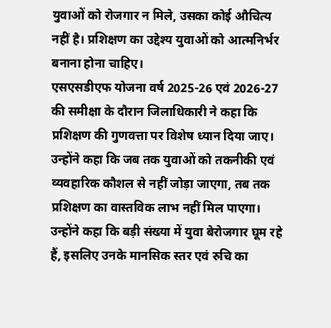युवाओं को रोजगार न मिले, उसका कोई औचित्य नहीं है। प्रशिक्षण का उद्देश्य युवाओं को आत्मनिर्भर बनाना होना चाहिए।
एसएसडीएफ योजना वर्ष 2025-26 एवं 2026-27 की समीक्षा के दौरान जिलाधिकारी ने कहा कि प्रशिक्षण की गुणवत्ता पर विशेष ध्यान दिया जाए। उन्होंने कहा कि जब तक युवाओं को तकनीकी एवं व्यवहारिक कौशल से नहीं जोड़ा जाएगा, तब तक प्रशिक्षण का वास्तविक लाभ नहीं मिल पाएगा।
उन्होंने कहा कि बड़ी संख्या में युवा बेरोजगार घूम रहे हैं, इसलिए उनके मानसिक स्तर एवं रुचि का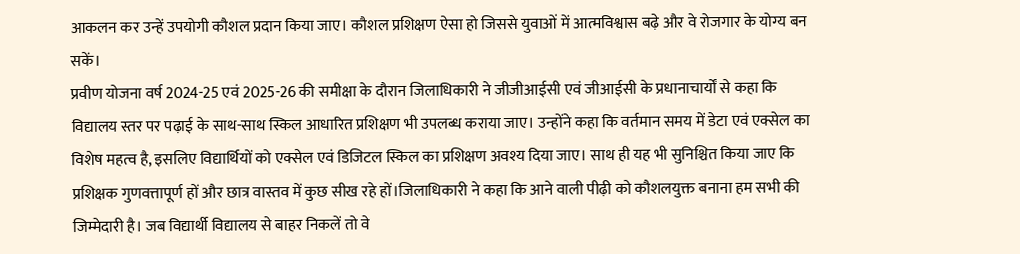आकलन कर उन्हें उपयोगी कौशल प्रदान किया जाए। कौशल प्रशिक्षण ऐसा हो जिससे युवाओं में आत्मविश्वास बढ़े और वे रोजगार के योग्य बन सकें।
प्रवीण योजना वर्ष 2024-25 एवं 2025-26 की समीक्षा के दौरान जिलाधिकारी ने जीजीआईसी एवं जीआईसी के प्रधानाचार्यों से कहा कि विद्यालय स्तर पर पढ़ाई के साथ-साथ स्किल आधारित प्रशिक्षण भी उपलब्ध कराया जाए। उन्होंने कहा कि वर्तमान समय में डेटा एवं एक्सेल का विशेष महत्व है, इसलिए विद्यार्थियों को एक्सेल एवं डिजिटल स्किल का प्रशिक्षण अवश्य दिया जाए। साथ ही यह भी सुनिश्चित किया जाए कि प्रशिक्षक गुणवत्तापूर्ण हों और छात्र वास्तव में कुछ सीख रहे हों।जिलाधिकारी ने कहा कि आने वाली पीढ़ी को कौशलयुक्त बनाना हम सभी की जिम्मेदारी है। जब विद्यार्थी विद्यालय से बाहर निकलें तो वे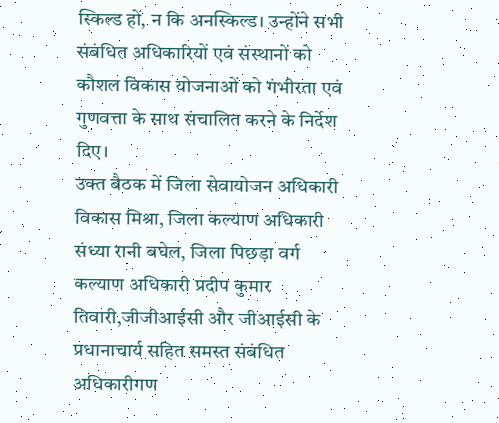स्किल्ड हों, न कि अनस्किल्ड। उन्होंने सभी संबंधित अधिकारियों एवं संस्थानों को कौशल विकास योजनाओं को गंभीरता एवं गुणवत्ता के साथ संचालित करने के निर्देश दिए।
उक्त बैठक में जिला सेवायोजन अधिकारी विकास मिश्रा, जिला कल्याण अधिकारी संध्या रानी बघेल, जिला पिछड़ा वर्ग कल्याण अधिकारी प्रदीप कुमार तिवारी,जीजीआईसी और जीआईसी के प्रधानाचार्य सहित समस्त संबंधित अधिकारीगण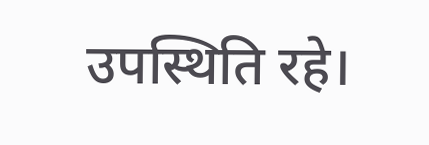उपस्थिति रहे।